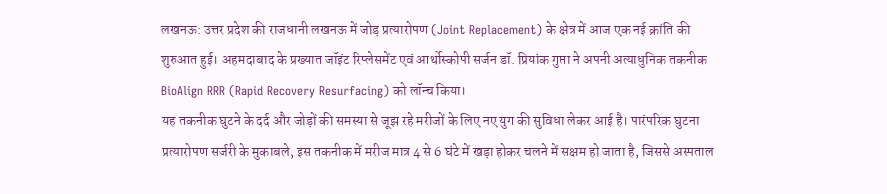लखनऊ: उत्तर प्रदेश की राजधानी लखनऊ में जोड़ प्रत्यारोपण (Joint Replacement) के क्षेत्र में आज एक नई क्रांति की शुरुआत हुई। अहमदाबाद के प्रख्यात जॉइंट रिप्लेसमेंट एवं आर्थोस्कोपी सर्जन डॉ. प्रियांक गुप्ता ने अपनी अत्याधुनिक तकनीक BioAlign RRR (Rapid Recovery Resurfacing) को लॉन्च किया।
यह तकनीक घुटने के दर्द और जोड़ों की समस्या से जूझ रहे मरीजों के लिए नए युग की सुविधा लेकर आई है। पारंपरिक घुटना प्रत्यारोपण सर्जरी के मुकाबले, इस तकनीक में मरीज मात्र 4 से 6 घंटे में खड़ा होकर चलने में सक्षम हो जाता है, जिससे अस्पताल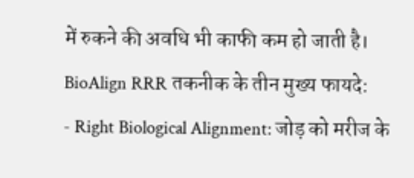में रुकने की अवधि भी काफी कम हो जाती है।
BioAlign RRR तकनीक के तीन मुख्य फायदे:
- Right Biological Alignment: जोड़ को मरीज के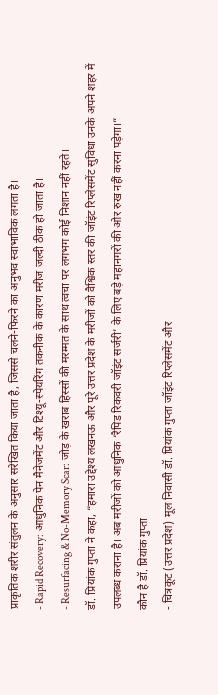प्राकृतिक शरीर संतुलन के अनुसार सरेखित किया जाता है, जिससे चलने-फिरने का अनुभव स्वाभाविक लगता है।
- Rapid Recovery: आधुनिक पेन मैनेजमेंट और टिश्यू-स्पेयरिंग तकनीक के कारण मरीज जल्दी ठीक हो जाता है।
- Resurfacing & No-Memory Scar: जोड़ के खराब हिस्सों की मरम्मत के साथ त्वचा पर लगभग कोई निशान नहीं रहते।
डॉ. प्रियांक गुप्ता ने कहा, “हमारा उद्देश्य लखनऊ और पूरे उत्तर प्रदेश के मरीजों को वैश्विक स्तर की जॉइंट रिप्लेसमेंट सुविधा उनके अपने शहर में उपलब्ध कराना है। अब मरीजों को आधुनिक ‘रैपिड रिकवरी जॉइंट सर्जरी’ के लिए बड़े महानगरों की ओर रुख नहीं करना पड़ेगा।”
कौन है डॉ. प्रियांक गुप्ता
- चित्रकूट (उत्तर प्रदेश) मूल निवासी डॉ. प्रियांक गुप्ता जॉइंट रिप्लेसमेंट और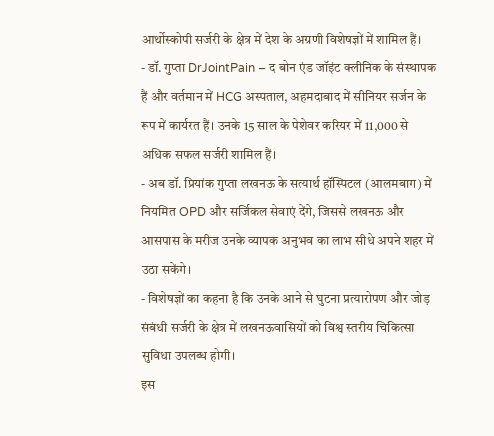आर्थोस्कोपी सर्जरी के क्षेत्र में देश के अग्रणी विशेषज्ञों में शामिल हैं।
- डॉ. गुप्ता DrJointPain – द बोन एंड जॉइंट क्लीनिक के संस्थापक हैं और वर्तमान में HCG अस्पताल, अहमदाबाद में सीनियर सर्जन के रूप में कार्यरत हैं। उनके 15 साल के पेशेवर करियर में 11,000 से अधिक सफल सर्जरी शामिल हैं।
- अब डॉ. प्रियांक गुप्ता लखनऊ के सत्यार्थ हॉस्पिटल (आलमबाग) में नियमित OPD और सर्जिकल सेवाएं देंगे, जिससे लखनऊ और आसपास के मरीज उनके व्यापक अनुभव का लाभ सीधे अपने शहर में उठा सकेंगे।
- विशेषज्ञों का कहना है कि उनके आने से घुटना प्रत्यारोपण और जोड़ संबंधी सर्जरी के क्षेत्र में लखनऊवासियों को विश्व स्तरीय चिकित्सा सुविधा उपलब्ध होगी।
इस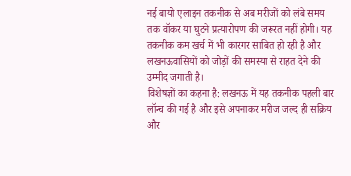नई बायो एलाइन तकनीक से अब मरीजों को लंबे समय तक वॉकर या घुटने प्रत्यारोपण की जरूरत नहीं होगी। यह तकनीक कम खर्च में भी कारगर साबित हो रही है और लखनऊवासियों को जोड़ों की समस्या से राहत देने की उम्मीद जगाती है।
विशेषज्ञों का कहना है: लखनऊ में यह तकनीक पहली बार लॉन्च की गई है और इसे अपनाकर मरीज जल्द ही सक्रिय और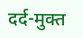दर्द-मुक्त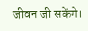जीवन जी सकेंगे।